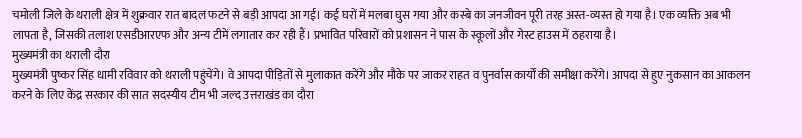चमोली जिले के थराली क्षेत्र में शुक्रवार रात बादल फटने से बड़ी आपदा आ गई। कई घरों में मलबा घुस गया और कस्बे का जनजीवन पूरी तरह अस्त-व्यस्त हो गया है। एक व्यक्ति अब भी लापता है, जिसकी तलाश एसडीआरएफ और अन्य टीमें लगातार कर रही हैं। प्रभावित परिवारों को प्रशासन ने पास के स्कूलों और गेस्ट हाउस में ठहराया है।
मुख्यमंत्री का थराली दौरा
मुख्यमंत्री पुष्कर सिंह धामी रविवार को थराली पहुंचेंगे। वे आपदा पीड़ितों से मुलाकात करेंगे और मौके पर जाकर राहत व पुनर्वास कार्यों की समीक्षा करेंगे। आपदा से हुए नुकसान का आकलन करने के लिए केंद्र सरकार की सात सदस्यीय टीम भी जल्द उत्तराखंड का दौरा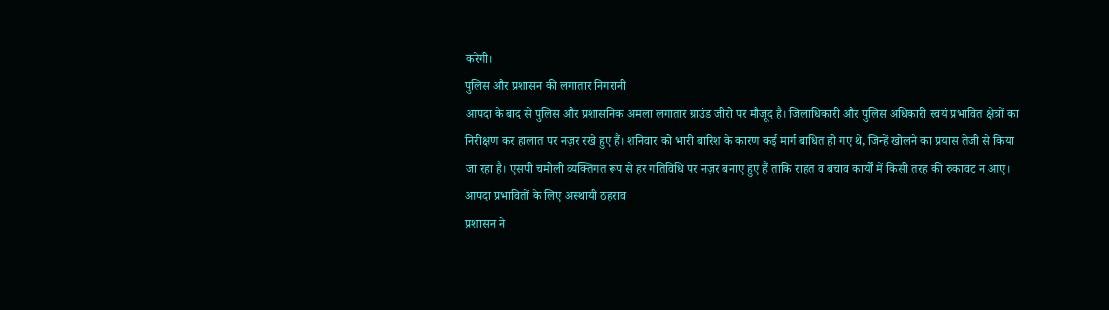करेगी।
पुलिस और प्रशासन की लगातार निगरानी
आपदा के बाद से पुलिस और प्रशासनिक अमला लगातार ग्राउंड जीरो पर मौजूद है। जिलाधिकारी और पुलिस अधिकारी स्वयं प्रभावित क्षेत्रों का निरीक्षण कर हालात पर नज़र रखे हुए हैं। शनिवार को भारी बारिश के कारण कई मार्ग बाधित हो गए थे, जिन्हें खोलने का प्रयास तेजी से किया जा रहा है। एसपी चमोली व्यक्तिगत रूप से हर गतिविधि पर नज़र बनाए हुए हैं ताकि राहत व बचाव कार्यों में किसी तरह की रुकावट न आए।
आपदा प्रभावितों के लिए अस्थायी ठहराव
प्रशासन ने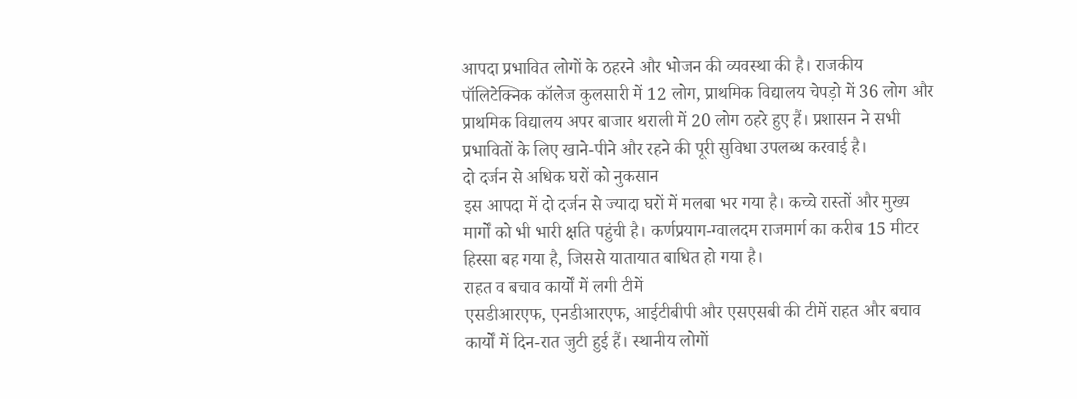आपदा प्रभावित लोगों के ठहरने और भोजन की व्यवस्था की है। राजकीय पॉलिटेक्निक कॉलेज कुलसारी में 12 लोग, प्राथमिक विद्यालय चेपड़ो में 36 लोग और प्राथमिक विद्यालय अपर बाजार थराली में 20 लोग ठहरे हुए हैं। प्रशासन ने सभी प्रभावितों के लिए खाने-पीने और रहने की पूरी सुविधा उपलब्ध करवाई है।
दो दर्जन से अधिक घरों को नुकसान
इस आपदा में दो दर्जन से ज्यादा घरों में मलबा भर गया है। कच्चे रास्तों और मुख्य मार्गों को भी भारी क्षति पहुंची है। कर्णप्रयाग-ग्वालदम राजमार्ग का करीब 15 मीटर हिस्सा बह गया है, जिससे यातायात बाधित हो गया है।
राहत व बचाव कार्यों में लगी टीमें
एसडीआरएफ, एनडीआरएफ, आईटीबीपी और एसएसबी की टीमें राहत और बचाव कार्यों में दिन-रात जुटी हुई हैं। स्थानीय लोगों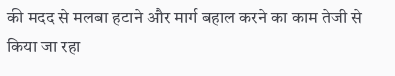की मदद से मलबा हटाने और मार्ग बहाल करने का काम तेजी से किया जा रहा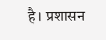है। प्रशासन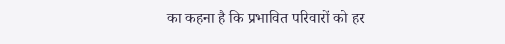का कहना है कि प्रभावित परिवारों को हर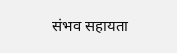संभव सहायता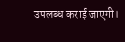उपलब्ध कराई जाएगी।